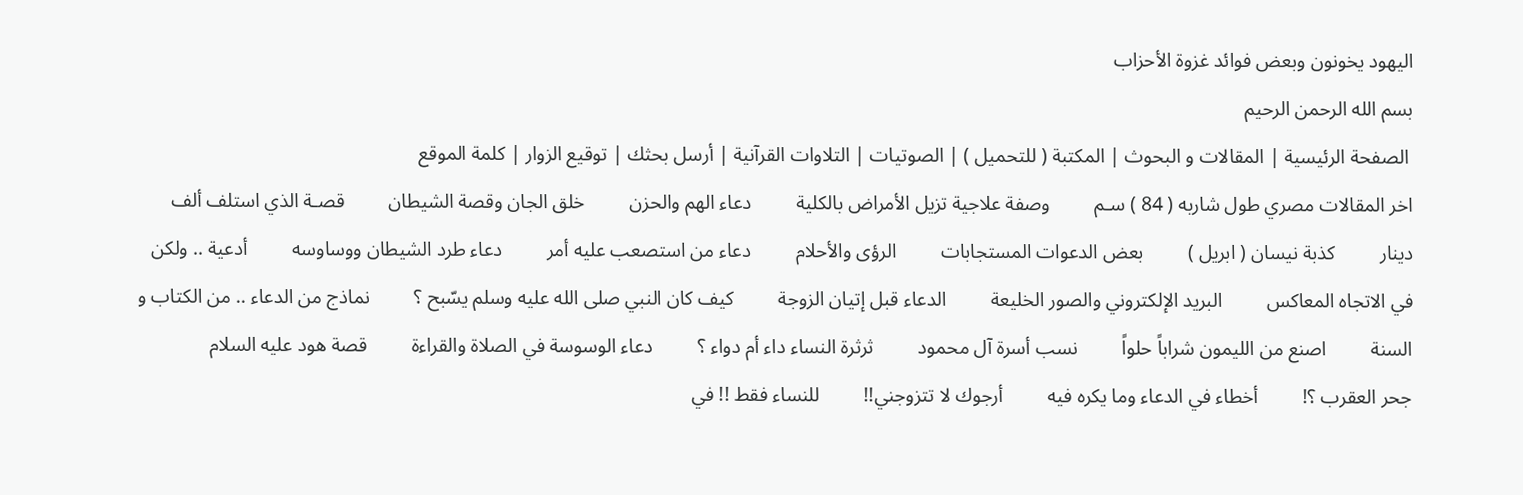اليهود يخونون وبعض فوائد غزوة الأحزاب
بسم الله الرحمن الرحيم
 الصفحة الرئيسية | المقالات و البحوث | المكتبة ( للتحميل ) | الصوتيات | التلاوات القرآنية | أرسل بحثك | توقيع الزوار | كلمة الموقع
اخر المقالات مصري طول شاربه ( 84 ) سـم         وصفة علاجية تزيل الأمراض بالكلية         دعاء الهم والحزن         خلق الجان وقصة الشيطان         قصـة الذي استلف ألف دينار         كذبة نيسان ( ابريل )         بعض الدعوات المستجابات         الرؤى والأحلام         دعاء من استصعب عليه أمر         دعاء طرد الشيطان ووساوسه         أدعية .. ولكن في الاتجاه المعاكس         البريد الإلكتروني والصور الخليعة         الدعاء قبل إتيان الزوجة         كيف كان النبي صلى الله عليه وسلم يسّبح ؟         نماذج من الدعاء .. من الكتاب و السنة         اصنع من الليمون شراباً حلواً         نسب أسرة آل محمود         ثرثرة النساء داء أم دواء ؟         دعاء الوسوسة في الصلاة والقراءة         قصة هود عليه السلام         جحر العقرب ؟!         أخطاء في الدعاء وما يكره فيه         أرجوك لا تتزوجني!!         للنساء فقط !! في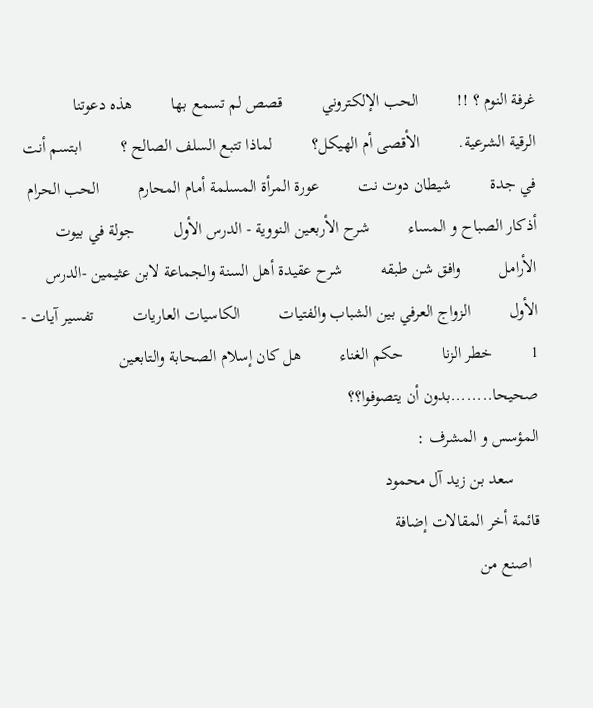غرفة النوم ؟ !!         الحب الإلكتروني         قصص لم تسمع بها         هذه دعوتنا         الرقية الشرعية.         الأقصى أم الهيكل؟         لماذا تتبع السلف الصالح ؟         ابتسم أنت في جدة         شيطان دوت نت         عورة المرأة المسلمة أمام المحارم         الحب الحرام         أذكار الصباح و المساء         شرح الأربعين النووية - الدرس الأول         جولة في بيوت الأرامل         وافق شن طبقه         شرح عقيدة أهل السنة والجماعة لابن عثيمين -الدرس الأول         الزواج العرفي بين الشباب والفتيات         الكاسيات العاريات         تفسير آيات - 1         خطر الزنا         حكم الغناء         هل كان إسلام الصحابة والتابعين صحيحا........بدون أن يتصوفوا؟؟
المؤسس و المشرف :
      سعد بن زيد آل محمود
قائمة أخر المقالات إضافة
  اصنع من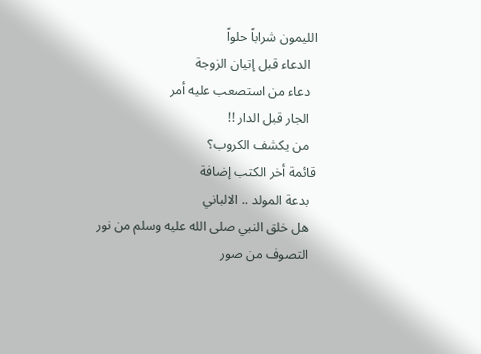الليمون شراباً حلواً
  الدعاء قبل إتيان الزوجة
  دعاء من استصعب عليه أمر
  الجار قبل الدار !!
  من يكشف الكروب؟
قائمة أخر الكتب إضافة
  بدعة المولد .. الالباني
  هل خلق النبي صلى الله عليه وسلم من نور
  التصوف من صور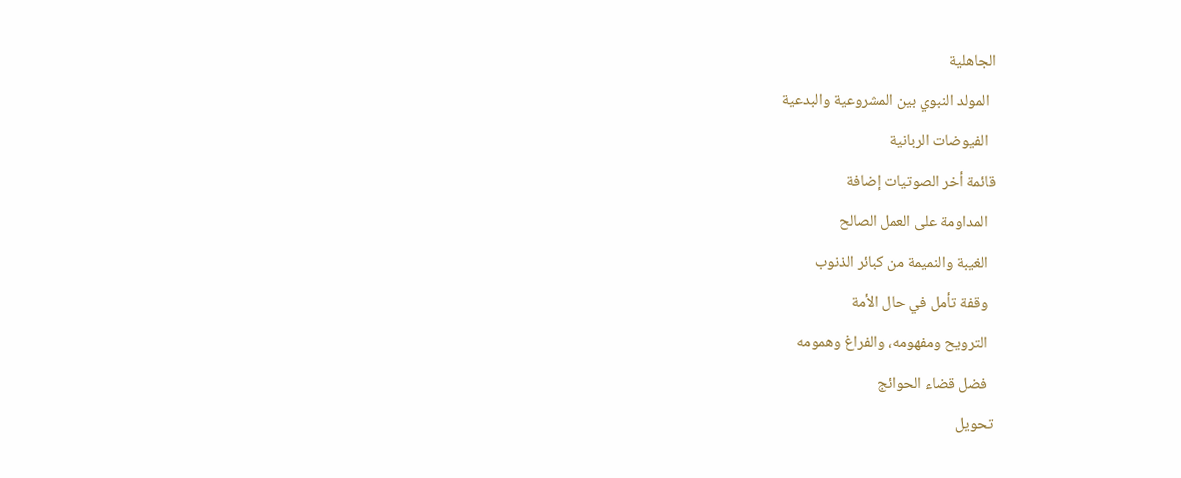الجاهلية
  المولد النبوي بين المشروعية والبدعية
  الفيوضات الربانية
قائمة أخر الصوتيات إضافة
  المداومة على العمل الصالح
  الغيبة والنميمة من كبائر الذنوب
  وقفة تأمل في حال الأمة
  الترويح ومفهومه، والفراغ وهمومه
  فضل قضاء الحوائج
تحويل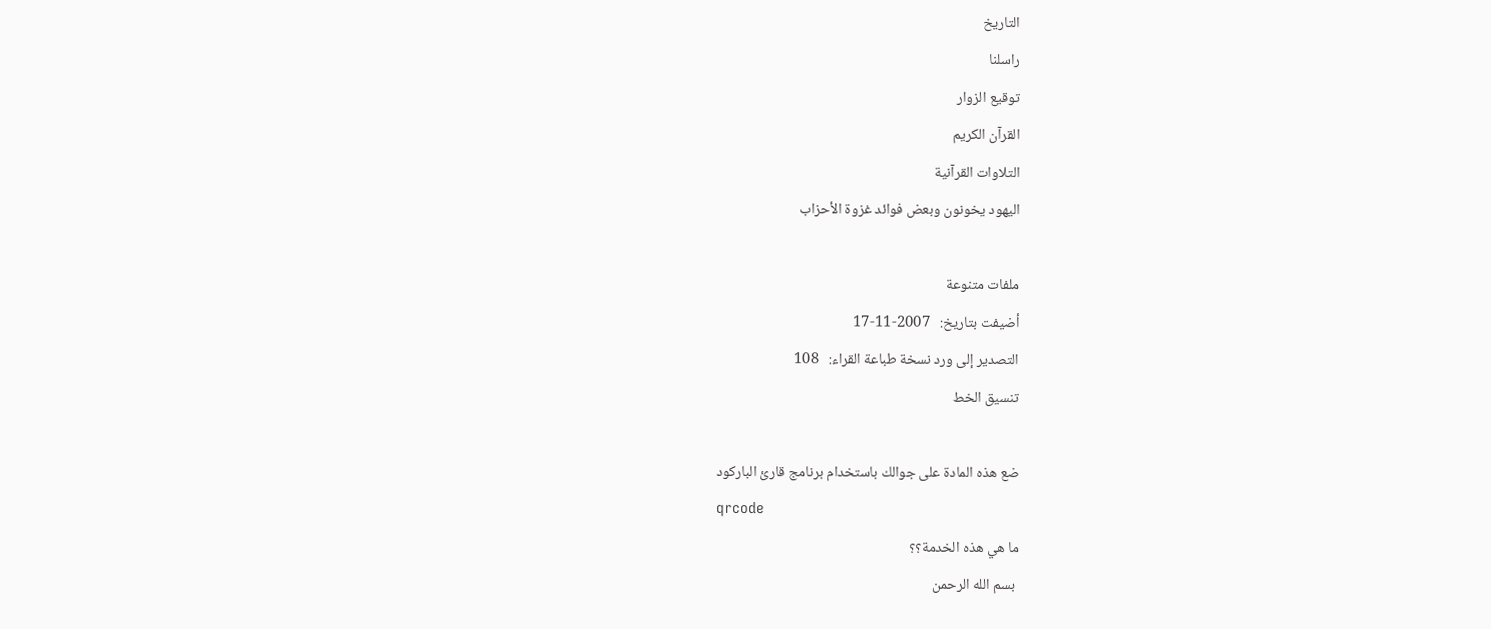التاريخ
راسلنا
توقيع الزوار
القرآن الكريم
التلاوات القرآنية
اليهود يخونون وبعض فوائد غزوة الأحزاب

ملفات متنوعة
أضيفت بتاريخ:   2007-11-17
التصدير إلى ورد نسخة طباعة القراء:   108
تنسيق الخط

ضع هذه المادة على جوالك باستخدام برنامج قارئ الباركود
qrcode
ما هي هذه الخدمة؟؟
 بسم الله الرحمن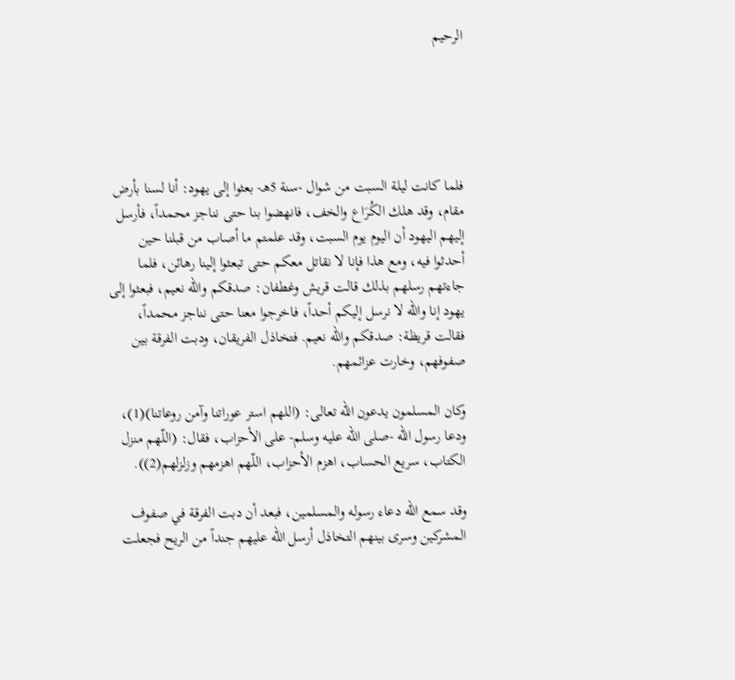الرحيم





فلما كانت ليلة السبت من شوال -سنة 5هـ- بعثوا إلى يهود: أنا لسنا بأرض مقام، وقد هلك الكُرَاع والخف، فانهضوا بنا حتى نناجز محمداً، فأرسل إليهم اليهود أن اليوم يوم السبت، وقد علمتم ما أصاب من قبلنا حين أحدثوا فيه، ومع هذا فإنا لا نقاتل معكم حتى تبعثوا إلينا رهائن، فلما جاءتهم رسلهم بذلك قالت قريش وغطفان: صدقكم والله نعيم، فبعثوا إلى يهود إنا والله لا نرسل إليكم أحداً، فاخرجوا معنا حتى نناجز محمداً، فقالت قريظة: صدقكم والله نعيم. فتخاذل الفريقان، ودبت الفرقة بين صفوفهم، وخارت عزائمهم.

وكان المسلمون يدعون الله تعالى: (اللهم استر عوراتنا وآمن روعاتنا)(1)، ودعا رسول الله -صلى الله عليه وسلم- على الأحزاب، فقال: (اللّهم منزل الكتاب، سريع الحساب، اهزم الأحزاب، اللّهم اهزمهم وزلزلهم(2)).

وقد سمع الله دعاء رسوله والمسلمين، فبعد أن دبت الفرقة في صفوف المشركين وسرى بينهم التخاذل أرسل الله عليهم جنداً من الريح فجعلت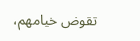تقوض خيامهم،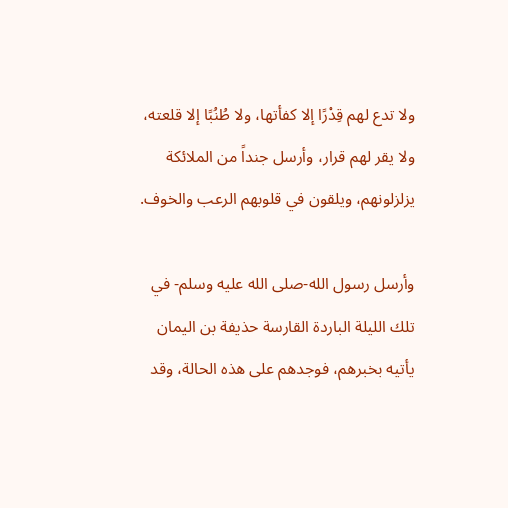ولا تدع لهم قِدْرًا إلا كفأتها، ولا طُنُبًا إلا قلعته، ولا يقر لهم قرار، وأرسل جنداً من الملائكة يزلزلونهم، ويلقون في قلوبهم الرعب والخوف.

وأرسل رسول الله-صلى الله عليه وسلم- في تلك الليلة الباردة القارسة حذيفة بن اليمان يأتيه بخبرهم، فوجدهم على هذه الحالة، وقد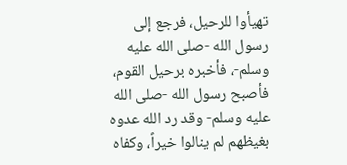تهيأوا للرحيل، فرجع إلى رسول الله -صلى الله عليه وسلم-، فأخبره برحيل القوم، فأصبح رسول الله -صلى الله عليه وسلم- وقد رد الله عدوه بغيظهم لم ينالوا خيراً، وكفاه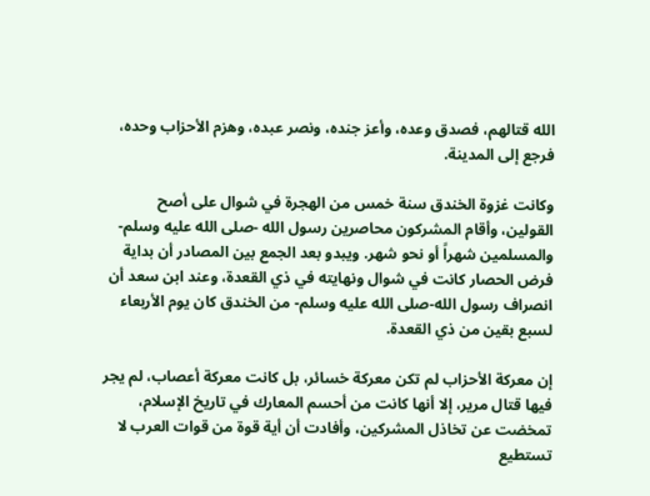الله قتالهم، فصدق وعده، وأعز جنده، ونصر عبده، وهزم الأحزاب وحده، فرجع إلى المدينة.

وكانت غزوة الخندق سنة خمس من الهجرة في شوال على أصح القولين، وأقام المشركون محاصرين رسول الله -صلى الله عليه وسلم- والمسلمين شهراً أو نحو شهر. ويبدو بعد الجمع بين المصادر أن بداية فرض الحصار كانت في شوال ونهايته في ذي القعدة، وعند ابن سعد أن انصراف رسول الله-صلى الله عليه وسلم- من الخندق كان يوم الأربعاء لسبع بقين من ذي القعدة.

إن معركة الأحزاب لم تكن معركة خسائر، بل كانت معركة أعصاب، لم يجر فيها قتال مرير، إلا أنها كانت من أحسم المعارك في تاريخ الإسلام، تمخضت عن تخاذل المشركين، وأفادت أن أية قوة من قوات العرب لا تستطيع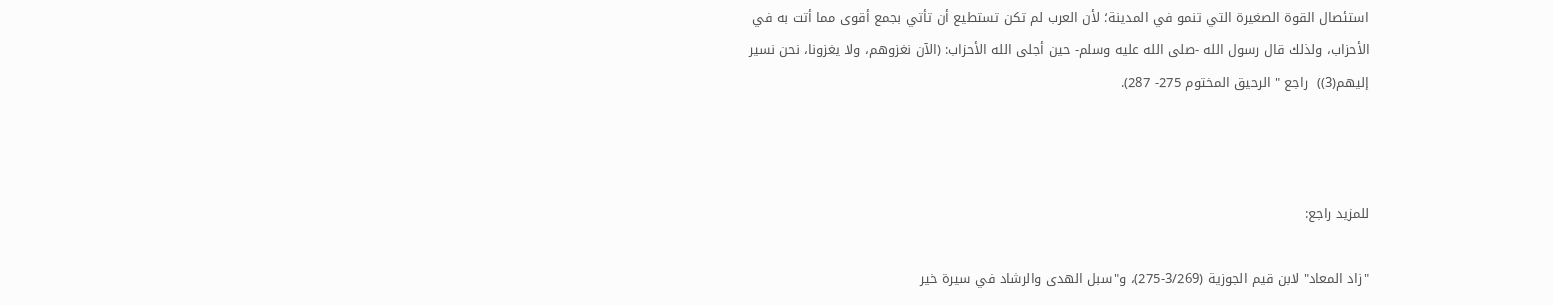استئصال القوة الصغيرة التي تنمو في المدينة؛ لأن العرب لم تكن تستطيع أن تأتي بجمع أقوى مما أتت به في الأحزاب، ولذلك قال رسول الله -صلى الله عليه وسلم- حين أجلى الله الأحزاب: (الآن نغزوهم، ولا يغزونا، نحن نسير إليهم(3))  راجع " الرحيق المختوم 275- 287).



للمزيد راجع:

"زاد المعاد" لابن قيم الجوزية (3/269-275)، و"سبل الهدى والرشاد في سيرة خير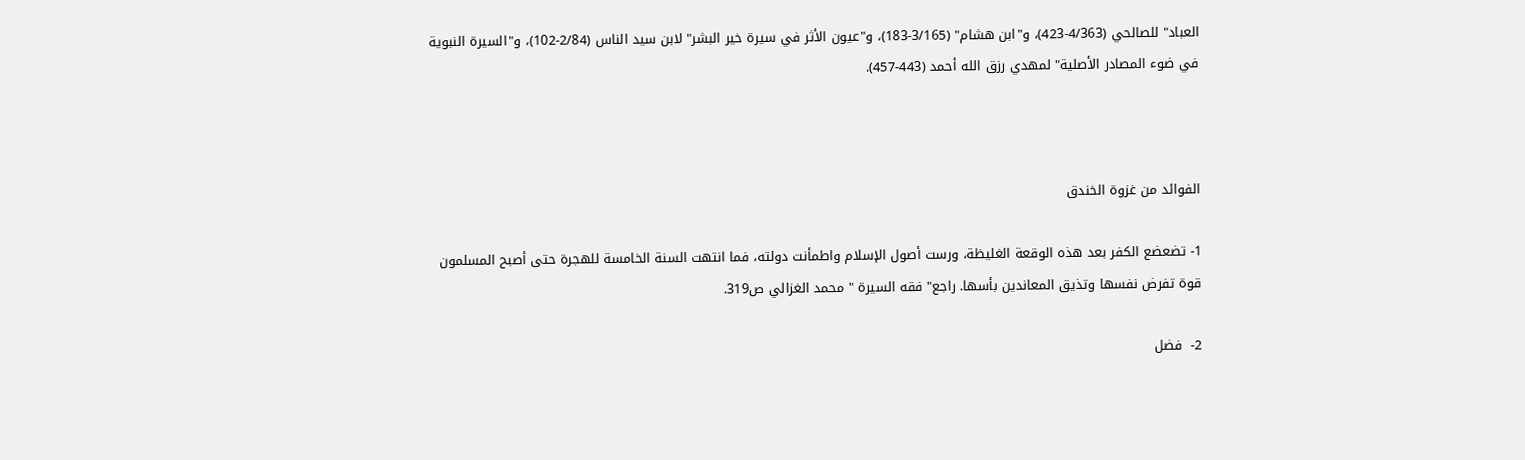العباد" للصالحي (4/363-423)، و"ابن هشام" (3/165-183)، و"عيون الأثر في سيرة خير البشر" لابن سيد الناس (2/84-102)، و"السيرة النبوية في ضوء المصادر الأصلية" لمهدي رزق الله أحمد (443-457).



الفوائد من غزوة الخندق

1- تضعضع الكفر بعد هذه الوقعة الغليظة، ورست أصول الإسلام واطمأنت دولته، فما انتهت السنة الخامسة للهجرة حتى أصبح المسلمون قوة تفرض نفسها وتذيق المعاندين بأسها. راجع" فقه السيرة " محمد الغزالي ص319.

2-  فضل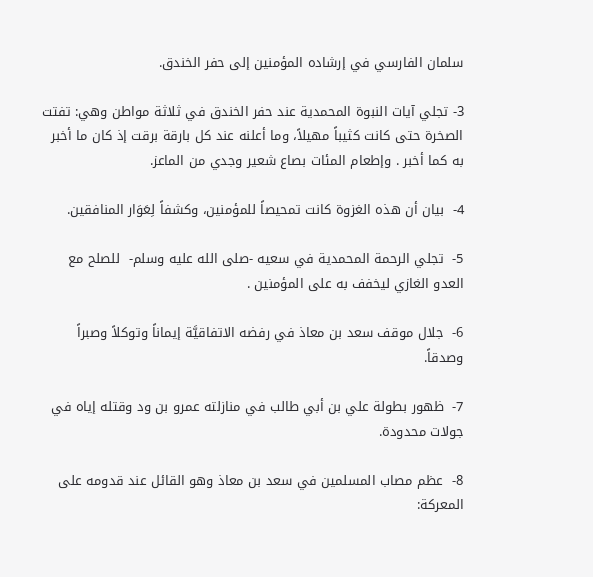سلمان الفارسي في إرشاده المؤمنين إلى حفر الخندق.

3- تجلي آيات النبوة المحمدية عند حفر الخندق في ثلاثة مواطن وهي: تفتت الصخرة حتى كانت كثيباً مهيلاً، وما أعلنه عند كل بارقة برقت إذ كان ما أخبر به كما أخبر . وإطعام المئات بصاع شعير وجدي من الماعز.

4-  بيان أن هذه الغزوة كانت تمحيصاً للمؤمنين، وكشفاً لِعَوَار المنافقين.

5-  تجلي الرحمة المحمدية في سعيه -صلى الله عليه وسلم-  للصلح مع العدو الغازي ليخفف به على المؤمنين .

6-  جلال موقف سعد بن معاذ في رفضه الاتفاقيَّة إيماناً وتوكلاً وصبراً وصدقاً.

7-  ظهور بطولة علي بن أبي طالب في منازلته عمرو بن ود وقتله إياه في جولات محدودة.

8-  عظم مصاب المسلمين في سعد بن معاذ وهو القائل عند قدومه على المعركة: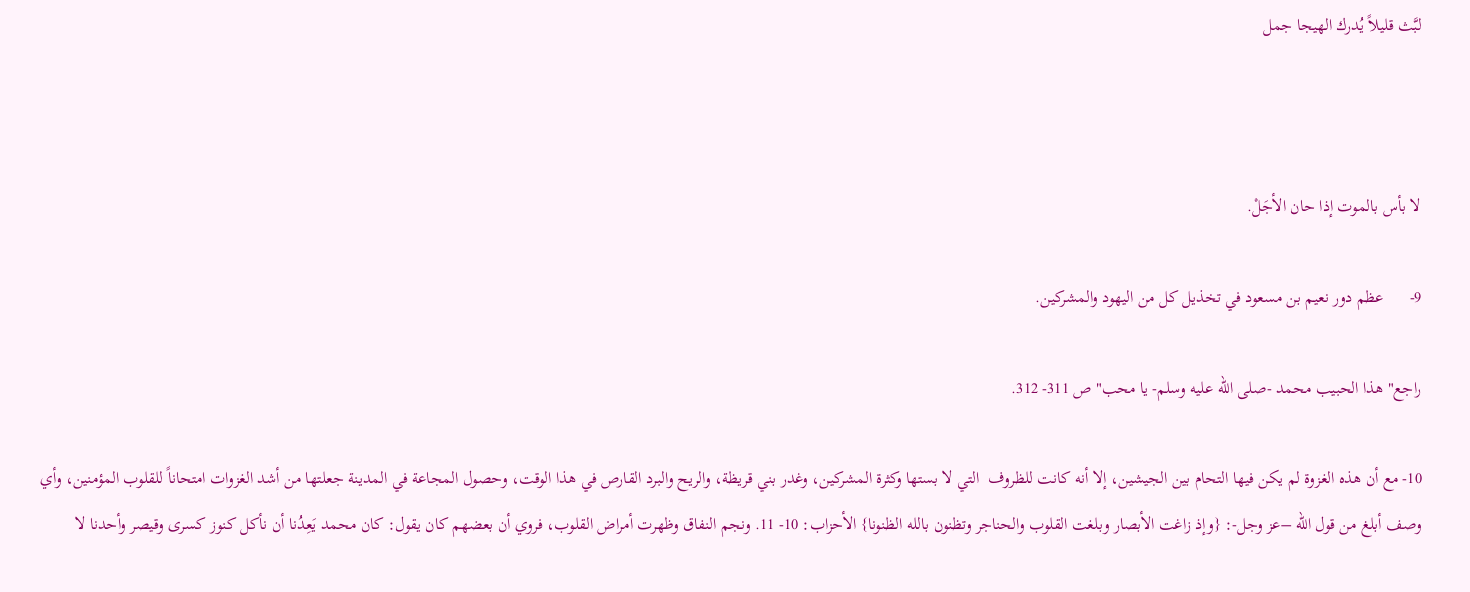لبَّث قليلاً يُدرك الهيجا جمل



لا بأس بالموت إذا حان الأجَلْ.

9-      عظم دور نعيم بن مسعود في تخذيل كل من اليهود والمشركين.

راجع" هذا الحبيب محمد -صلى الله عليه وسلم- يا محب" ص 311- 312.

10- مع أن هذه الغزوة لم يكن فيها التحام بين الجيشين، إلا أنه كانت للظروف  التي لا بستها وكثرة المشركين، وغدر بني قريظة، والريح والبرد القارص في هذا الوقت، وحصول المجاعة في المدينة جعلتها من أشد الغزوات امتحاناً للقلوب المؤمنين، وأي وصف أبلغ من قول الله –عز وجل-: {وإذ زاغت الأبصار وبلغت القلوب والحناجر وتظنون بالله الظنونا} الأحزاب: 10- 11. ونجم النفاق وظهرت أمراض القلوب، فروي أن بعضهم كان يقول: كان محمد يَعِدُنا أن نأكل كنوز كسرى وقيصر وأحدنا لا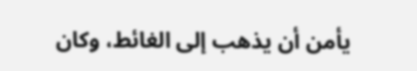يأمن أن يذهب إلى الغائط، وكان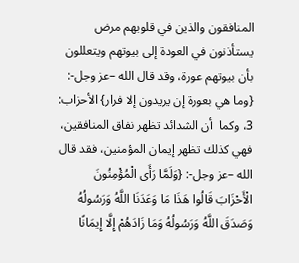المنافقون والذين في قلوبهم مرض يستأذنون في العودة إلى بيوتهم ويتعللون بأن بيوتهم عورة، وقد قال الله –عز وجل-: {وما هي بعورة إن يريدون إلا فرار} الأحزاب: 3، وكما  أن الشدائد تظهر نفاق المنافقين، فهي كذلك تظهر إيمان المؤمنين، فقد قال الله –عز وجل-: {وَلَمَّا رَأَى الْمُؤْمِنُونَ الْأَحْزَابَ قَالُوا هَذَا مَا وَعَدَنَا اللَّهُ وَرَسُولُهُ وَصَدَقَ اللَّهُ وَرَسُولُهُ وَمَا زَادَهُمْ إِلَّا إِيمَانًا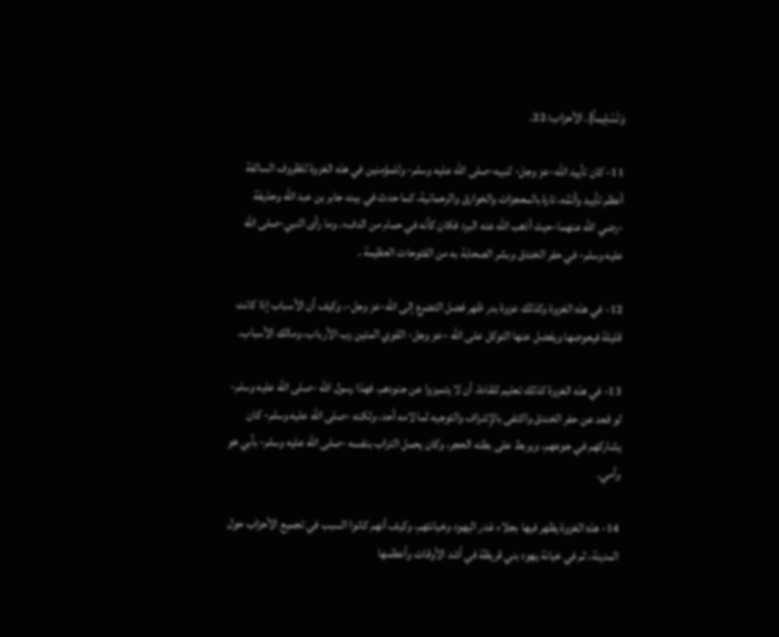وَتَسْلِيماً}. الأحزاب: 22.

11- كان تأييد الله–عز وجل- لنبيه-صلى الله عليه وسلم- وللمؤمنين في هذه الغزوة للظروف السالفة أعظم تأييد وأتمَّه، تارة بالمعجزات والخوارق والرحمانية، كما حدث في بيت جابر بن عبد الله وحذيفة -رضي الله عنهما-حيث أذهب الله عنه البرد فكان كأنه في حمام من الدفء. وما رأى النبي-صلى الله عليه وسلم- في حفر الخندق وبشر الصحابة به من الفتوحات العظيمة .

12- في هذه الغزوة وكذلك عزوة بدر ظهر فضل التضرع إلى الله-عز وجل-، وكيف أن الأسباب إذا كانت قليلة فيعوضها ويفضل عنها التوكل على الله –عز وجل- القوي المتين رب الأرباب، ومالك الأسباب.

13- في هذه الغزوة كذلك تعليم للقادة، أن لا يتميزوا عن جنودهم، فهذا رسول الله -صلى الله عليه وسلم- لو قعد عن حفر الخندق واكتفى بالإشراف والتوجيه لما لامه أحد، ولكنه -صلى الله عليه وسلم- كان يشاركهم في جوعهم، ويربط على بطنه الحجر، وكان يحمل التراب بنفسه -صلى الله عليه وسلم- بأبي هو وأمي.

14- هذه الغزوة يظهر فيها بجلاء غدر اليهود وخيانتهم، وكيف أنهم كانوا السبب في تجميع الأحزاب حول المدينة، ثم في خيانة يهود بني قريظة في أشد الأوقات وأعظمها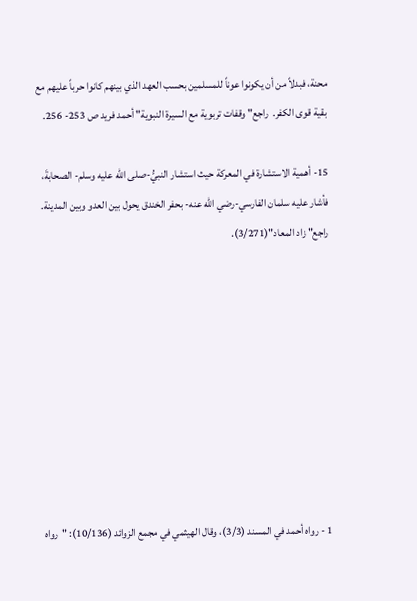محنة، فبدلاً من أن يكونوا عوناً للمسلمين بحسب العهد الذي بينهم كانوا حرباً عليهم مع بقية قوى الكفر.  راجع" وقفات تربوية مع السيرة النبوية" أحمد فريد ص 253- 256.

15- أهمية الاستشارة في المعركة حيث استشار النبيُّ-صلى الله عليه وسلم- الصحابةَ، فأشار عليه سلمان الفارسي-رضي الله عنه- بحفر الخندق يحول بين العدو وبين المدينة. راجع" زاد المعاد"(3/271).









1 - رواه أحمد في المسند (3/3)، وقال الهيثمي في مجمع الزوائد (10/136): "رواه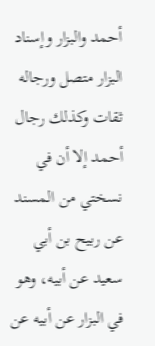أحمد والبزار وإسناد البزار متصل ورجاله ثقات وكذلك رجال أحمد إلا أن في نسختي من المسند عن ربيح بن أبي سعيد عن أبيه، وهو في البزار عن أبيه عن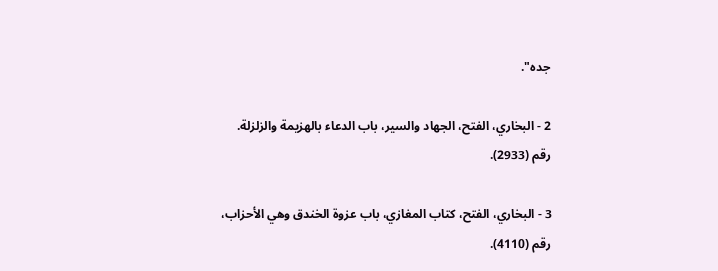جده".

2 - البخاري، الفتح، الجهاد والسير، باب الدعاء بالهزيمة والزلزلة. رقم (2933).

3 - البخاري، الفتح، كتاب المغازي، باب عزوة الخندق وهي الأحزاب، رقم (4110).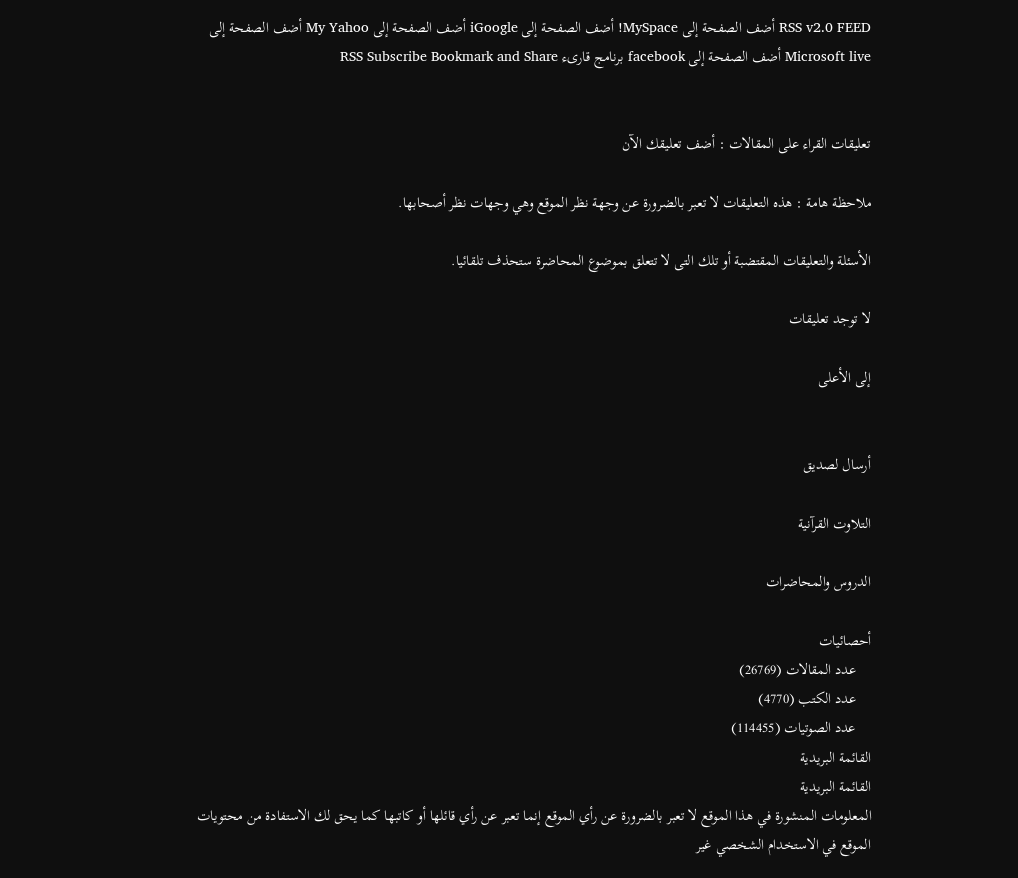RSS v2.0 FEED أضف الصفحة إلى MySpace! أضف الصفحة إلى iGoogle أضف الصفحة إلى My Yahoo أضف الصفحة إلى Microsoft live أضف الصفحة إلى facebook برنامج قارىء RSS Subscribe Bookmark and Share


تعليقات القراء على المقالات : أضف تعليقك الآن

ملاحظة هامة : هذه التعليقات لا تعبر بالضرورة عن وجهة نظر الموقع وهي وجهات نظر أصحابها.

الأسئلة والتعليقات المقتضبة أو تلك التى لا تتعلق بموضوع المحاضرة ستحذف تلقائيا.

لا توجد تعليقات

إلى الأعلى


أرسال لصديق

التلاوت القرآنية

الدروس والمحاضرات

أحصائيات
    عدد المقالات (26769)
    عدد الكتب (4770)
    عدد الصوتيات (114455)
القائمة البريدية
القائمة البريدية
المعلومات المنشورة في هذا الموقع لا تعبر بالضرورة عن رأي الموقع إنما تعبر عن رأي قائلها أو كاتبها كما يحق لك الاستفادة من محتويات الموقع في الاستخدام الشخصي غير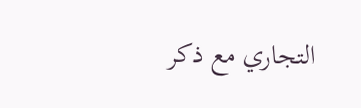التجاري مع ذكر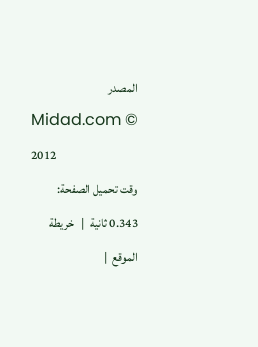المصدر
Midad.com ©  2012
وقت تحميل الصفحة: 0.343 ثانية  |   خريطة الموقع  |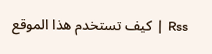Rss  |  كيف تستخدم هذا الموقع